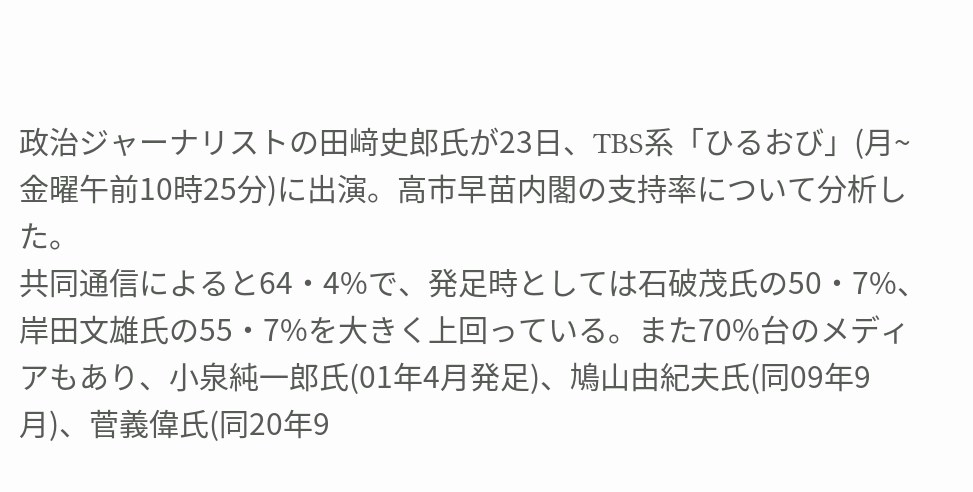政治ジャーナリストの田﨑史郎氏が23日、TBS系「ひるおび」(月~金曜午前10時25分)に出演。高市早苗内閣の支持率について分析した。
共同通信によると64・4%で、発足時としては石破茂氏の50・7%、岸田文雄氏の55・7%を大きく上回っている。また70%台のメディアもあり、小泉純一郎氏(01年4月発足)、鳩山由紀夫氏(同09年9月)、菅義偉氏(同20年9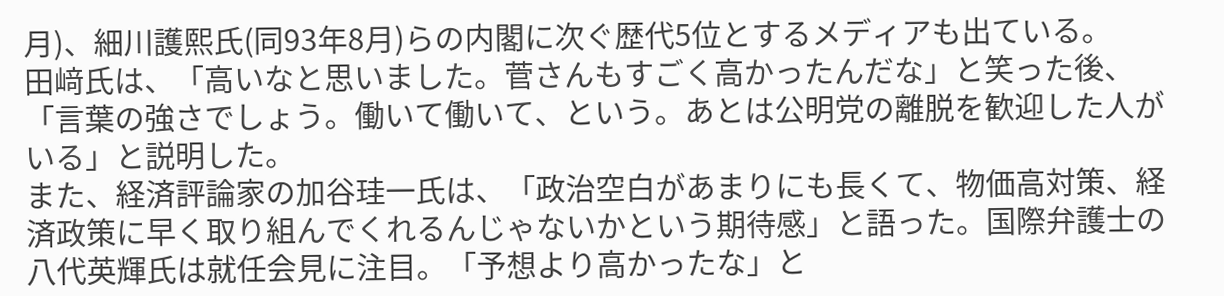月)、細川護熙氏(同93年8月)らの内閣に次ぐ歴代5位とするメディアも出ている。
田﨑氏は、「高いなと思いました。菅さんもすごく高かったんだな」と笑った後、「言葉の強さでしょう。働いて働いて、という。あとは公明党の離脱を歓迎した人がいる」と説明した。
また、経済評論家の加谷珪一氏は、「政治空白があまりにも長くて、物価高対策、経済政策に早く取り組んでくれるんじゃないかという期待感」と語った。国際弁護士の八代英輝氏は就任会見に注目。「予想より高かったな」と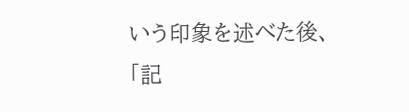いう印象を述べた後、「記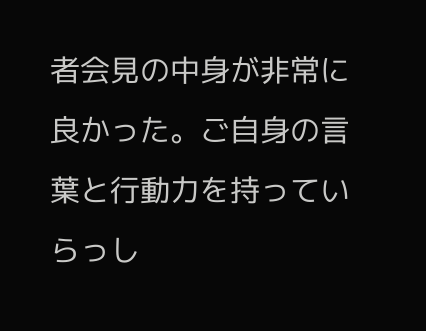者会見の中身が非常に良かった。ご自身の言葉と行動力を持っていらっし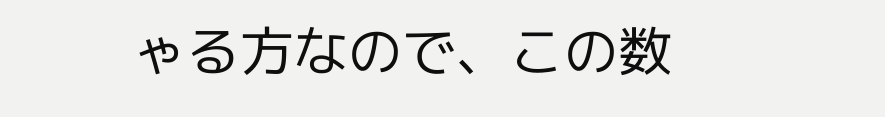ゃる方なので、この数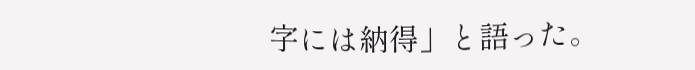字には納得」と語った。